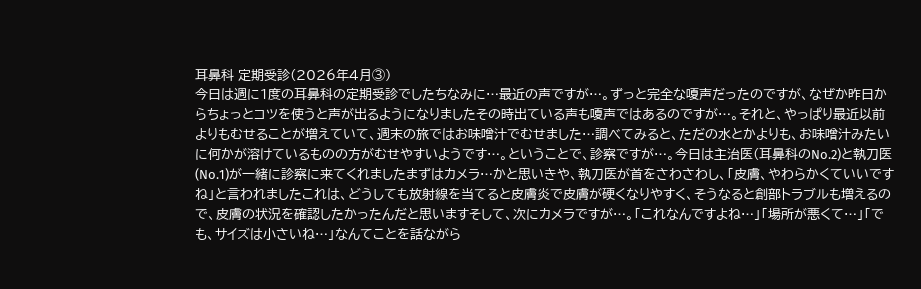耳鼻科 定期受診(2026年4月③)
今日は週に1度の耳鼻科の定期受診でしたちなみに…最近の声ですが…。ずっと完全な嗄声だったのですが、なぜか昨日からちょっとコツを使うと声が出るようになりましたその時出ている声も嗄声ではあるのですが…。それと、やっぱり最近以前よりもむせることが増えていて、週末の旅ではお味噌汁でむせました…調べてみると、ただの水とかよりも、お味噌汁みたいに何かが溶けているものの方がむせやすいようです…。ということで、診察ですが…。今日は主治医(耳鼻科のNo.2)と執刀医(No.1)が一緒に診察に来てくれましたまずはカメラ…かと思いきや、執刀医が首をさわさわし、「皮膚、やわらかくていいですね」と言われましたこれは、どうしても放射線を当てると皮膚炎で皮膚が硬くなりやすく、そうなると創部トラブルも増えるので、皮膚の状況を確認したかったんだと思いますそして、次にカメラですが…。「これなんですよね…」「場所が悪くて…」「でも、サイズは小さいね…」なんてことを話ながら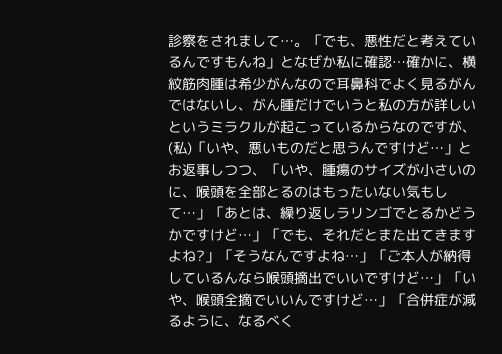診察をされまして…。「でも、悪性だと考えているんですもんね」となぜか私に確認…確かに、横紋筋肉腫は希少がんなので耳鼻科でよく見るがんではないし、がん腫だけでいうと私の方が詳しいというミラクルが起こっているからなのですが、(私)「いや、悪いものだと思うんですけど…」とお返事しつつ、「いや、腫瘍のサイズが小さいのに、喉頭を全部とるのはもったいない気もして…」「あとは、繰り返しラリンゴでとるかどうかですけど…」「でも、それだとまた出てきますよね?」「そうなんですよね…」「ご本人が納得しているんなら喉頭摘出でいいですけど…」「いや、喉頭全摘でいいんですけど…」「合併症が減るように、なるべく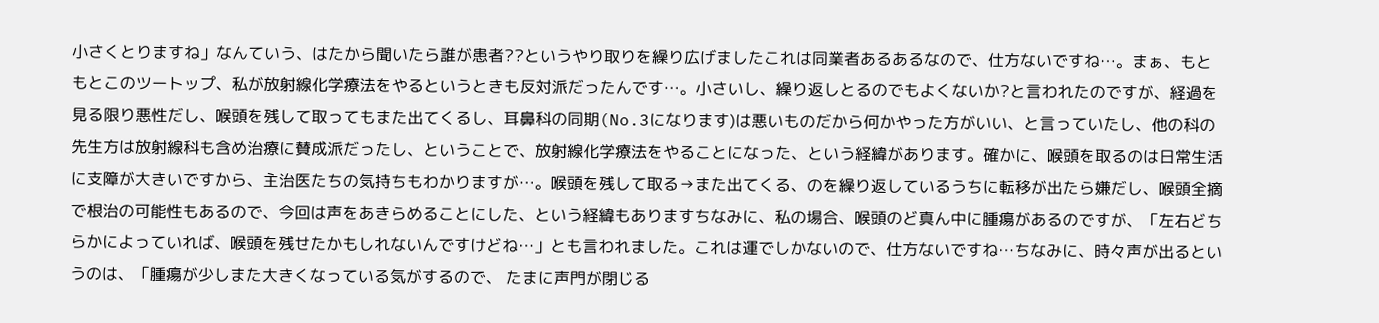小さくとりますね」なんていう、はたから聞いたら誰が患者??というやり取りを繰り広げましたこれは同業者あるあるなので、仕方ないですね…。まぁ、もともとこのツートップ、私が放射線化学療法をやるというときも反対派だったんです…。小さいし、繰り返しとるのでもよくないか?と言われたのですが、経過を見る限り悪性だし、喉頭を残して取ってもまた出てくるし、耳鼻科の同期(No.3になります)は悪いものだから何かやった方がいい、と言っていたし、他の科の先生方は放射線科も含め治療に賛成派だったし、ということで、放射線化学療法をやることになった、という経緯があります。確かに、喉頭を取るのは日常生活に支障が大きいですから、主治医たちの気持ちもわかりますが…。喉頭を残して取る→また出てくる、のを繰り返しているうちに転移が出たら嫌だし、喉頭全摘で根治の可能性もあるので、今回は声をあきらめることにした、という経緯もありますちなみに、私の場合、喉頭のど真ん中に腫瘍があるのですが、「左右どちらかによっていれば、喉頭を残せたかもしれないんですけどね…」とも言われました。これは運でしかないので、仕方ないですね…ちなみに、時々声が出るというのは、「腫瘍が少しまた大きくなっている気がするので、 たまに声門が閉じる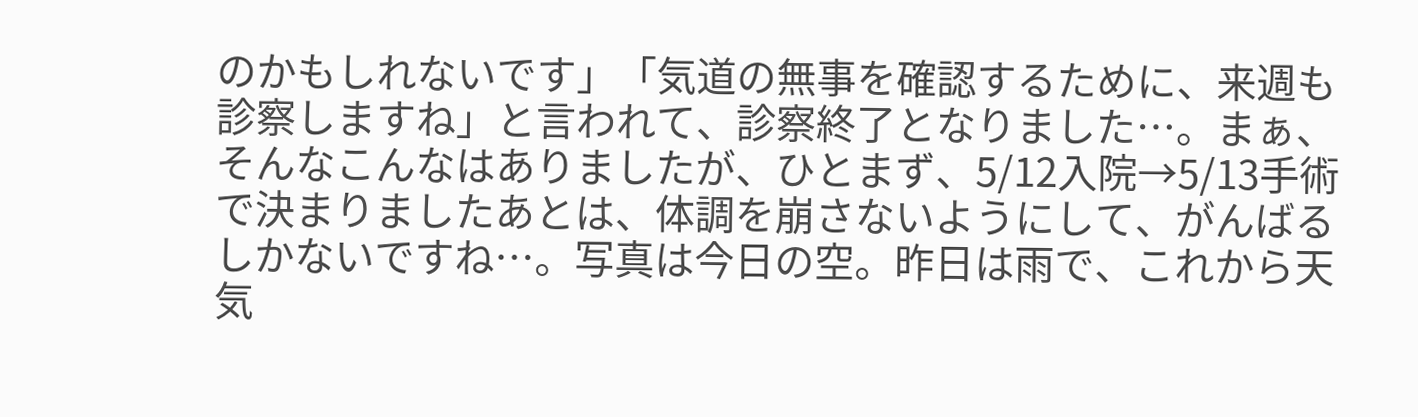のかもしれないです」「気道の無事を確認するために、来週も診察しますね」と言われて、診察終了となりました…。まぁ、そんなこんなはありましたが、ひとまず、5/12入院→5/13手術で決まりましたあとは、体調を崩さないようにして、がんばるしかないですね…。写真は今日の空。昨日は雨で、これから天気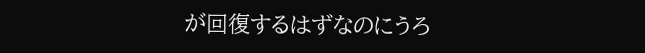が回復するはずなのにうろ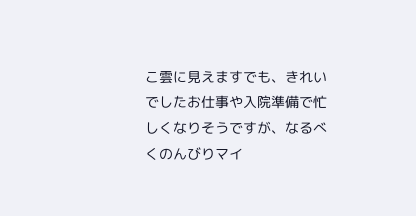こ雲に見えますでも、きれいでしたお仕事や入院準備で忙しくなりそうですが、なるべくのんびりマイ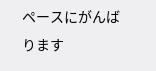ペースにがんばります